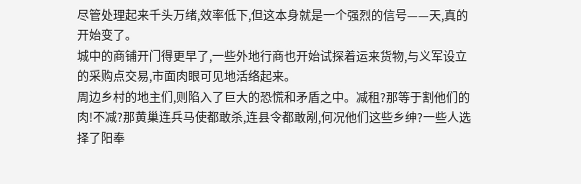尽管处理起来千头万绪,效率低下,但这本身就是一个强烈的信号——天,真的开始变了。
城中的商铺开门得更早了,一些外地行商也开始试探着运来货物,与义军设立的采购点交易,市面肉眼可见地活络起来。
周边乡村的地主们,则陷入了巨大的恐慌和矛盾之中。减租?那等于割他们的肉!不减?那黄巢连兵马使都敢杀,连县令都敢剐,何况他们这些乡绅?一些人选择了阳奉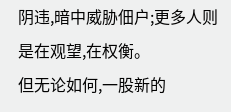阴违,暗中威胁佃户;更多人则是在观望,在权衡。
但无论如何,一股新的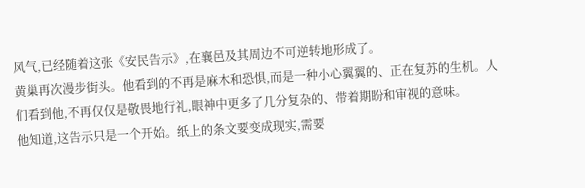风气,已经随着这张《安民告示》,在襄邑及其周边不可逆转地形成了。
黄巢再次漫步街头。他看到的不再是麻木和恐惧,而是一种小心翼翼的、正在复苏的生机。人们看到他,不再仅仅是敬畏地行礼,眼神中更多了几分复杂的、带着期盼和审视的意味。
他知道,这告示只是一个开始。纸上的条文要变成现实,需要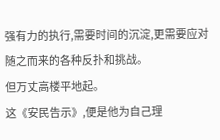强有力的执行,需要时间的沉淀,更需要应对随之而来的各种反扑和挑战。
但万丈高楼平地起。
这《安民告示》,便是他为自己理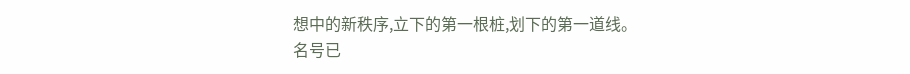想中的新秩序,立下的第一根桩,划下的第一道线。
名号已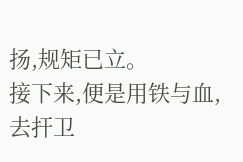扬,规矩已立。
接下来,便是用铁与血,去扞卫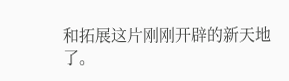和拓展这片刚刚开辟的新天地了。